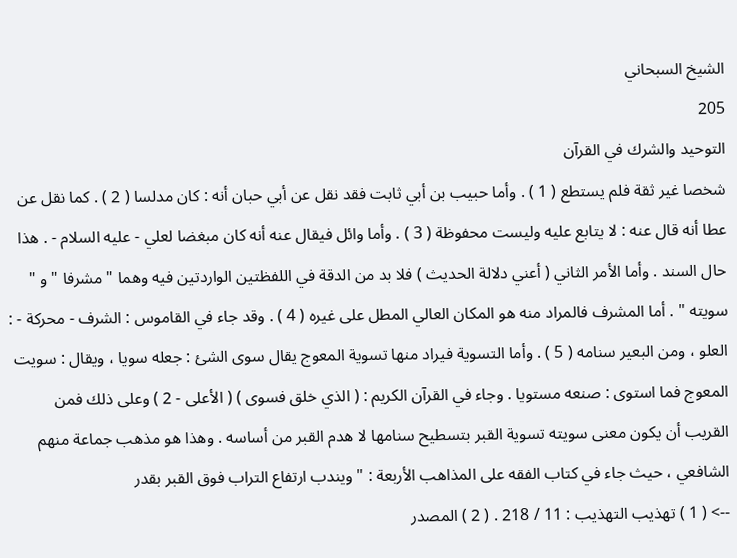الشيخ السبحاني
205
التوحيد والشرك في القرآن
شخصا غير ثقة فلم يستطع ( 1 ) . وأما حبيب بن أبي ثابت فقد نقل عن أبي حبان أنه : كان مدلسا ( 2 ) . كما نقل عن عطا أنه قال عنه : لا يتابع عليه وليست محفوظة ( 3 ) . وأما وائل فيقال عنه أنه كان مبغضا لعلي - عليه السلام - . هذا حال السند . وأما الأمر الثاني ( أعني دلالة الحديث ) فلا بد من الدقة في اللفظتين الواردتين فيه وهما " مشرفا " و " سويته " . أما المشرف فالمراد منه هو المكان العالي المطل على غيره ( 4 ) . وقد جاء في القاموس : الشرف - محركة - : العلو ، ومن البعير سنامه ( 5 ) . وأما التسوية فيراد منها تسوية المعوج يقال سوى الشئ : جعله سويا ، ويقال : سويت المعوج فما استوى : صنعه مستويا . وجاء في القرآن الكريم : ( الذي خلق فسوى ) ( الأعلى - 2 ) وعلى ذلك فمن القريب أن يكون معنى سويته تسوية القبر بتسطيح سنامها لا هدم القبر من أساسه . وهذا هو مذهب جماعة منهم الشافعي ، حيث جاء في كتاب الفقه على المذاهب الأربعة : " ويندب ارتفاع التراب فوق القبر بقدر
--> ( 1 ) تهذيب التهذيب : 11 / 218 . ( 2 ) المصدر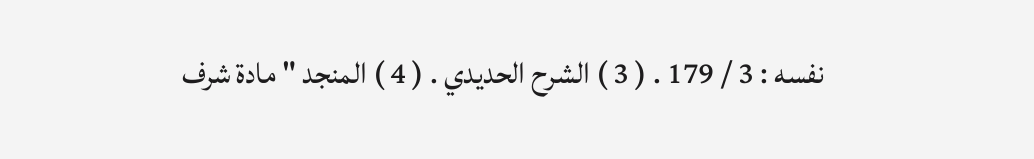نفسه : 3 / 179 . ( 3 ) الشرح الحديدي . ( 4 ) المنجد " مادة شرف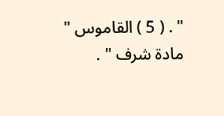" . ( 5 ) القاموس " مادة شرف " .